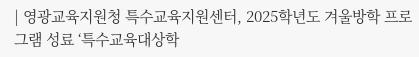| 영광교육지원청 특수교육지원센터, 2025학년도 겨울방학 프로그램 성료 ‘특수교육대상학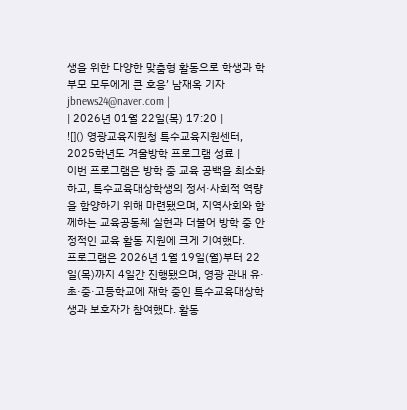생을 위한 다양한 맞춤형 활동으로 학생과 학부모 모두에게 큰 호응’ 남재옥 기자 jbnews24@naver.com |
| 2026년 01월 22일(목) 17:20 |
![]() 영광교육지원청 특수교육지원센터, 2025학년도 겨울방학 프로그램 성료 |
이번 프로그램은 방학 중 교육 공백을 최소화하고, 특수교육대상학생의 정서·사회적 역량을 함양하기 위해 마련됐으며, 지역사회와 함께하는 교육공동체 실현과 더불어 방학 중 안정적인 교육 활동 지원에 크게 기여했다.
프로그램은 2026년 1월 19일(월)부터 22일(목)까지 4일간 진행됐으며, 영광 관내 유·초·중·고등학교에 재학 중인 특수교육대상학생과 보호자가 참여했다. 활동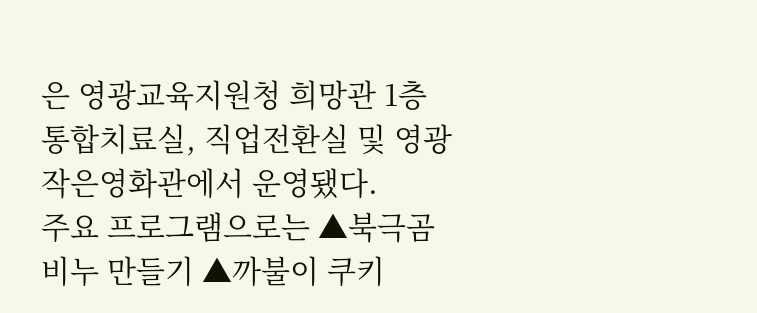은 영광교육지원청 희망관 1층 통합치료실, 직업전환실 및 영광작은영화관에서 운영됐다.
주요 프로그램으로는 ▲북극곰 비누 만들기 ▲까불이 쿠키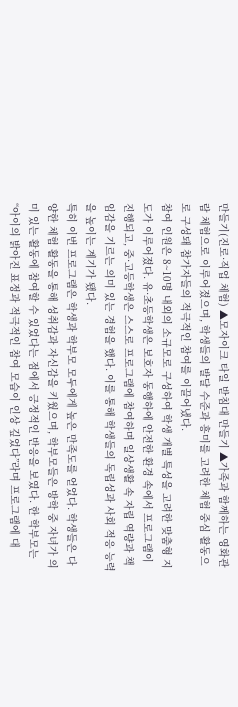만들기(진로·직업 체험) ▲모자이크 타일 받침대 만들기 ▲가족과 함께하는 영화관람 체험으로 이루어졌으며, 학생들의 발달 수준과 흥미를 고려한 체험 중심 활동으로 구성돼 참가자들의 적극적인 참여를 이끌어냈다.
참여 인원은 8~10명 내외의 소규모로 구성하여 학생 개별 특성을 고려한 맞춤형 지도가 이루어졌다. 유·초등학생은 보호자 동행하에 안전한 환경 속에서 프로그램이 진행되고, 중·고등학생은 스스로 프로그램에 참여하며 일상생활 속 자립 역량과 책임감을 기르는 의미 있는 경험을 했다. 이를 통해 학생들의 독립성과 사회 적응 능력을 높이는 계기가 됐다.
특히 이번 프로그램은 학생과 학부모 모두에게 높은 만족도를 얻었다. 학생들은 다양한 체험 활동을 통해 성취감과 자신감을 키웠으며, 학부모들은 방학 중 자녀가 의미 있는 활동에 참여할 수 있었다는 점에서 긍정적인 반응을 보였다. 한 학부모는 “아이의 밝아진 표정과 적극적인 참여 모습이 인상 깊었다”라며 프로그램에 대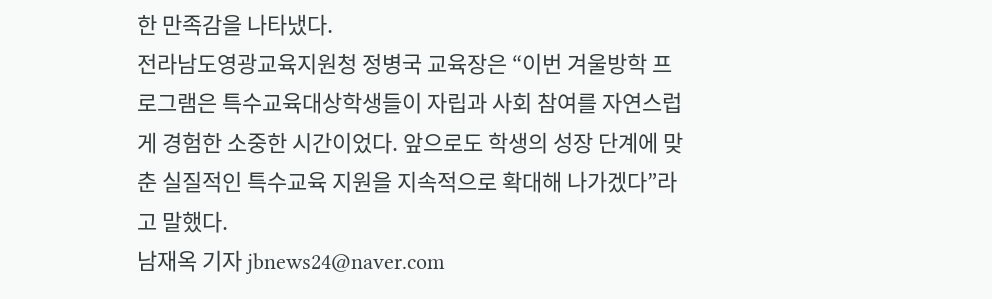한 만족감을 나타냈다.
전라남도영광교육지원청 정병국 교육장은 “이번 겨울방학 프로그램은 특수교육대상학생들이 자립과 사회 참여를 자연스럽게 경험한 소중한 시간이었다. 앞으로도 학생의 성장 단계에 맞춘 실질적인 특수교육 지원을 지속적으로 확대해 나가겠다”라고 말했다.
남재옥 기자 jbnews24@naver.com